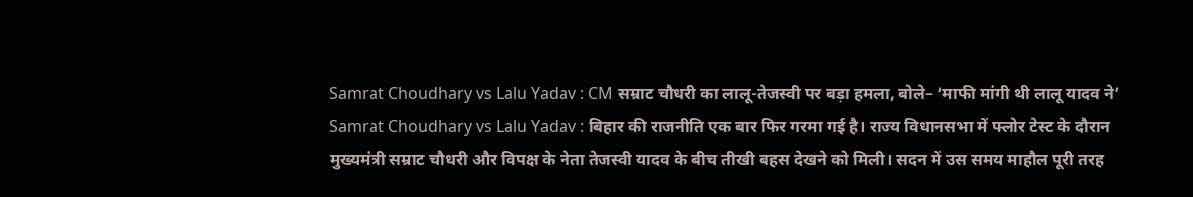Samrat Choudhary vs Lalu Yadav : CM सम्राट चौधरी का लालू-तेजस्वी पर बड़ा हमला, बोले– ‘माफी मांगी थी लालू यादव ने’
Samrat Choudhary vs Lalu Yadav : बिहार की राजनीति एक बार फिर गरमा गई है। राज्य विधानसभा में फ्लोर टेस्ट के दौरान मुख्यमंत्री सम्राट चौधरी और विपक्ष के नेता तेजस्वी यादव के बीच तीखी बहस देखने को मिली। सदन में उस समय माहौल पूरी तरह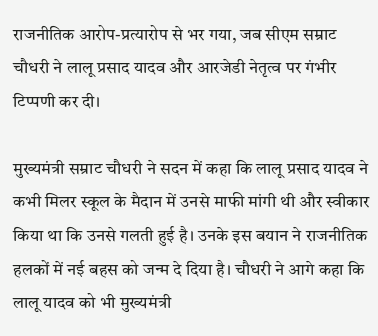राजनीतिक आरोप-प्रत्यारोप से भर गया, जब सीएम सम्राट चौधरी ने लालू प्रसाद यादव और आरजेडी नेतृत्व पर गंभीर टिप्पणी कर दी।

मुख्यमंत्री सम्राट चौधरी ने सदन में कहा कि लालू प्रसाद यादव ने कभी मिलर स्कूल के मैदान में उनसे माफी मांगी थी और स्वीकार किया था कि उनसे गलती हुई है। उनके इस बयान ने राजनीतिक हलकों में नई बहस को जन्म दे दिया है। चौधरी ने आगे कहा कि लालू यादव को भी मुख्यमंत्री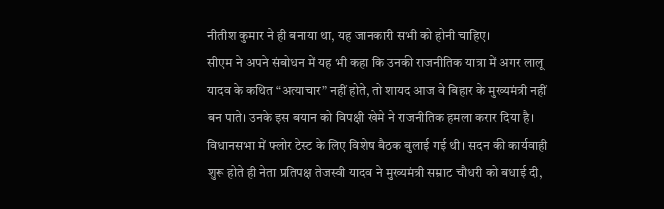नीतीश कुमार ने ही बनाया था, यह जानकारी सभी को होनी चाहिए।
सीएम ने अपने संबोधन में यह भी कहा कि उनकी राजनीतिक यात्रा में अगर लालू यादव के कथित “अत्याचार” नहीं होते, तो शायद आज वे बिहार के मुख्यमंत्री नहीं बन पाते। उनके इस बयान को विपक्षी खेमे ने राजनीतिक हमला करार दिया है।
विधानसभा में फ्लोर टेस्ट के लिए विशेष बैठक बुलाई गई थी। सदन की कार्यवाही शुरू होते ही नेता प्रतिपक्ष तेजस्वी यादव ने मुख्यमंत्री सम्राट चौधरी को बधाई दी,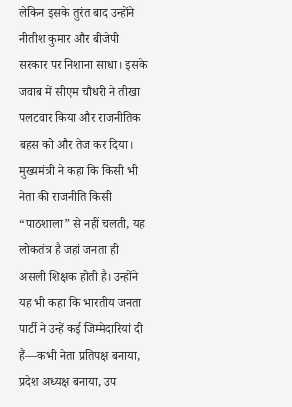लेकिन इसके तुरंत बाद उन्होंने नीतीश कुमार और बीजेपी सरकार पर निशाना साधा। इसके जवाब में सीएम चौधरी ने तीखा पलटवार किया और राजनीतिक बहस को और तेज कर दिया।
मुख्यमंत्री ने कहा कि किसी भी नेता की राजनीति किसी “पाठशाला” से नहीं चलती, यह लोकतंत्र है जहां जनता ही असली शिक्षक होती है। उन्होंने यह भी कहा कि भारतीय जनता पार्टी ने उन्हें कई जिम्मेदारियां दी हैं—कभी नेता प्रतिपक्ष बनाया, प्रदेश अध्यक्ष बनाया, उप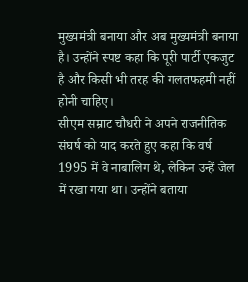मुख्यमंत्री बनाया और अब मुख्यमंत्री बनाया है। उन्होंने स्पष्ट कहा कि पूरी पार्टी एकजुट है और किसी भी तरह की गलतफहमी नहीं होनी चाहिए।
सीएम सम्राट चौधरी ने अपने राजनीतिक संघर्ष को याद करते हुए कहा कि वर्ष 1995 में वे नाबालिग थे, लेकिन उन्हें जेल में रखा गया था। उन्होंने बताया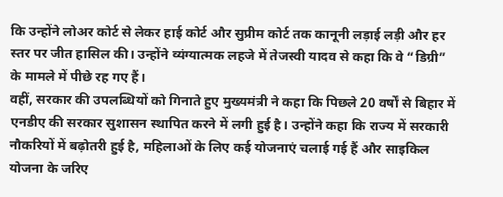कि उन्होंने लोअर कोर्ट से लेकर हाई कोर्ट और सुप्रीम कोर्ट तक कानूनी लड़ाई लड़ी और हर स्तर पर जीत हासिल की। उन्होंने व्यंग्यात्मक लहजे में तेजस्वी यादव से कहा कि वे “डिग्री” के मामले में पीछे रह गए हैं।
वहीं, सरकार की उपलब्धियों को गिनाते हुए मुख्यमंत्री ने कहा कि पिछले 20 वर्षों से बिहार में एनडीए की सरकार सुशासन स्थापित करने में लगी हुई है। उन्होंने कहा कि राज्य में सरकारी नौकरियों में बढ़ोतरी हुई है, महिलाओं के लिए कई योजनाएं चलाई गई हैं और साइकिल योजना के जरिए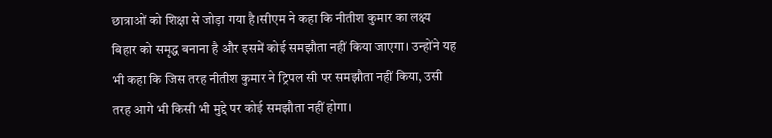छात्राओं को शिक्षा से जोड़ा गया है।सीएम ने कहा कि नीतीश कुमार का लक्ष्य बिहार को समृद्ध बनाना है और इसमें कोई समझौता नहीं किया जाएगा। उन्होंने यह भी कहा कि जिस तरह नीतीश कुमार ने ट्रिपल सी पर समझौता नहीं किया, उसी तरह आगे भी किसी भी मुद्दे पर कोई समझौता नहीं होगा।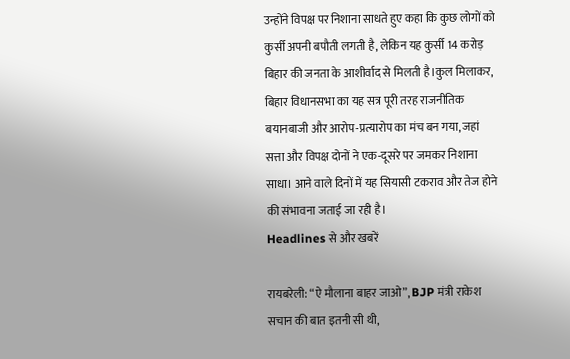उन्होंने विपक्ष पर निशाना साधते हुए कहा कि कुछ लोगों को कुर्सी अपनी बपौती लगती है, लेकिन यह कुर्सी 14 करोड़ बिहार की जनता के आशीर्वाद से मिलती है।कुल मिलाकर, बिहार विधानसभा का यह सत्र पूरी तरह राजनीतिक बयानबाजी और आरोप-प्रत्यारोप का मंच बन गया, जहां सत्ता और विपक्ष दोनों ने एक-दूसरे पर जमकर निशाना साधा। आने वाले दिनों में यह सियासी टकराव और तेज होने की संभावना जताई जा रही है।
Headlines से और खबरें

रायबरेली: “ऐ मौलाना बाहर जाओ”, BJP मंत्री राकेश सचान की बात इतनी सी थी,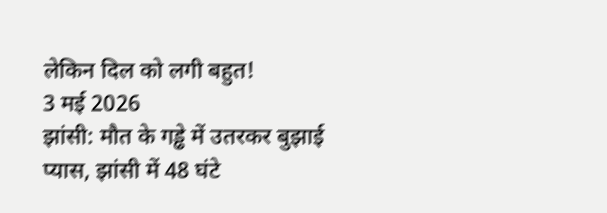लेकिन दिल को लगी बहुत!
3 मई 2026
झांसी: मौत के गड्ढे में उतरकर बुझाई प्यास, झांसी में 48 घंटे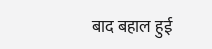बाद बहाल हुई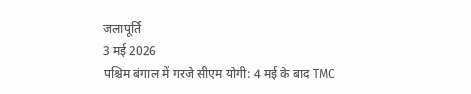जलापूर्ति
3 मई 2026
पश्चिम बंगाल में गरजे सीएम योगी: 4 मई के बाद TMC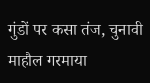गुंडों पर कसा तंज, चुनावी माहौल गरमाया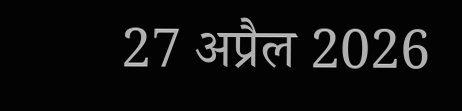27 अप्रैल 2026